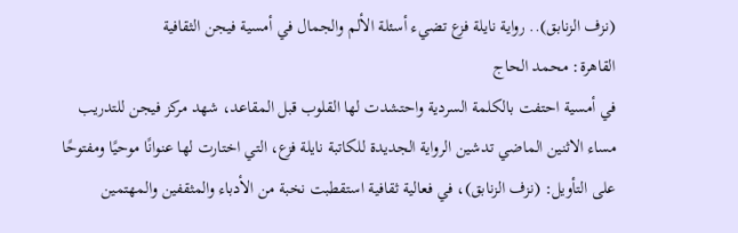(نزف الزنابق).. رواية نايلة فزع تضيء أسئلة الألم والجمال في أمسية فيجن الثقافية
القاهرة: محمد الحاج
في أمسية احتفت بالكلمة السردية واحتشدت لها القلوب قبل المقاعد، شهد مركز فيجن للتدريب مساء الاثنين الماضي تدشين الرواية الجديدة للكاتبة نايلة فزع، التي اختارت لها عنوانًا موحيًا ومفتوحًا على التأويل: (نزف الزنابق)، في فعالية ثقافية استقطبت نخبة من الأدباء والمثقفين والمهتمين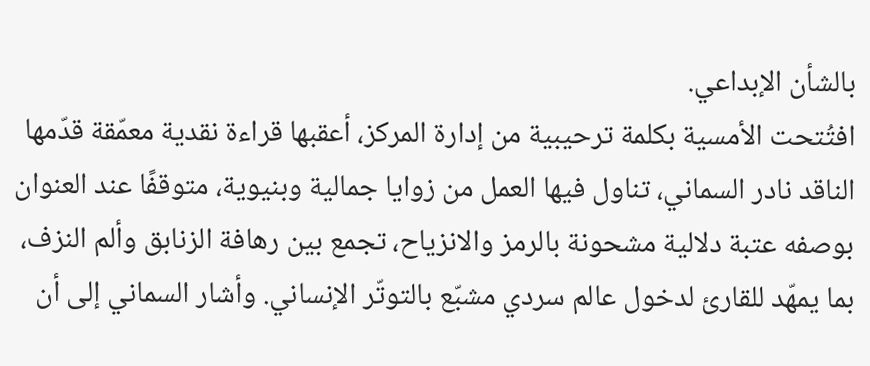بالشأن الإبداعي.
افتُتحت الأمسية بكلمة ترحيبية من إدارة المركز، أعقبها قراءة نقدية معمّقة قدّمها الناقد نادر السماني، تناول فيها العمل من زوايا جمالية وبنيوية، متوقفًا عند العنوان بوصفه عتبة دلالية مشحونة بالرمز والانزياح، تجمع بين رهافة الزنابق وألم النزف، بما يمهّد للقارئ لدخول عالم سردي مشبّع بالتوتّر الإنساني. وأشار السماني إلى أن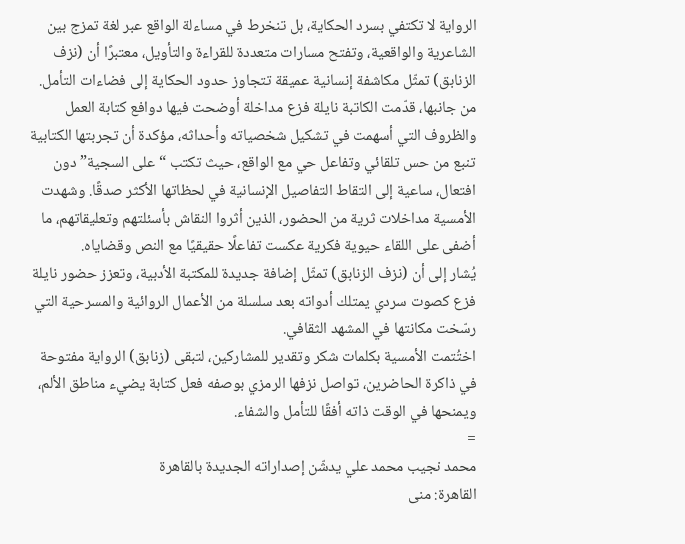الرواية لا تكتفي بسرد الحكاية، بل تنخرط في مساءلة الواقع عبر لغة تمزج بين الشاعرية والواقعية، وتفتح مسارات متعددة للقراءة والتأويل، معتبرًا أن (نزف الزنابق) تمثّل مكاشفة إنسانية عميقة تتجاوز حدود الحكاية إلى فضاءات التأمل.
من جانبها، قدّمت الكاتبة نايلة فزع مداخلة أوضحت فيها دوافع كتابة العمل والظروف التي أسهمت في تشكيل شخصياته وأحداثه، مؤكدة أن تجربتها الكتابية تنبع من حس تلقائي وتفاعل حي مع الواقع، حيث تكتب “على السجية” دون افتعال، ساعية إلى التقاط التفاصيل الإنسانية في لحظاتها الأكثر صدقًا. وشهدت الأمسية مداخلات ثرية من الحضور، الذين أثروا النقاش بأسئلتهم وتعليقاتهم، ما أضفى على اللقاء حيوية فكرية عكست تفاعلًا حقيقيًا مع النص وقضاياه.
يُشار إلى أن (نزف الزنابق) تمثّل إضافة جديدة للمكتبة الأدبية، وتعزز حضور نايلة فزع كصوت سردي يمتلك أدواته بعد سلسلة من الأعمال الروائية والمسرحية التي رسّخت مكانتها في المشهد الثقافي.
اختُتمت الأمسية بكلمات شكر وتقدير للمشاركين، لتبقى (زنابق) الرواية مفتوحة في ذاكرة الحاضرين، تواصل نزفها الرمزي بوصفه فعل كتابة يضيء مناطق الألم، ويمنحها في الوقت ذاته أفقًا للتأمل والشفاء.
=
محمد نجيب محمد علي يدشّن إصداراته الجديدة بالقاهرة
القاهرة: منى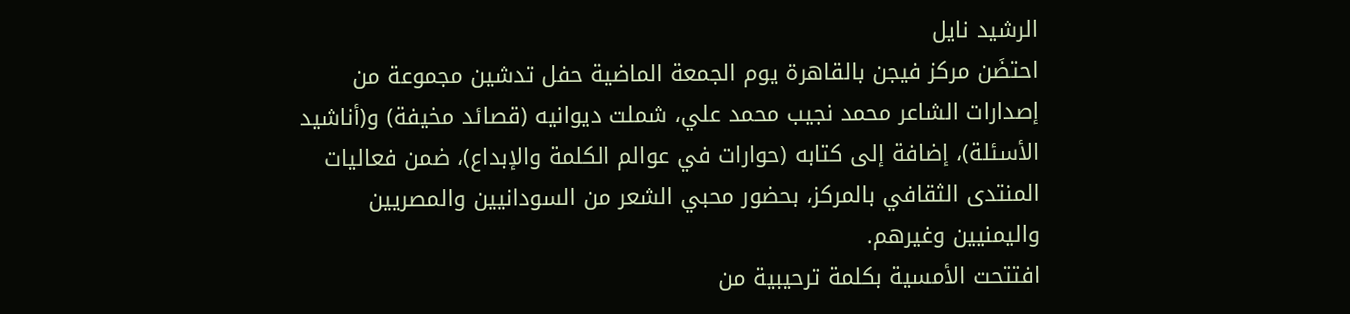الرشيد نايل
احتضَن مركز فيجن بالقاهرة يوم الجمعة الماضية حفل تدشين مجموعة من إصدارات الشاعر محمد نجيب محمد علي، شملت ديوانيه (قصائد مخيفة) و(أناشيد الأسئلة)، إضافة إلى كتابه (حوارات في عوالم الكلمة والإبداع)، ضمن فعاليات المنتدى الثقافي بالمركز، بحضور محبي الشعر من السودانيين والمصريين واليمنيين وغيرهم.
افتتحت الأمسية بكلمة ترحيبية من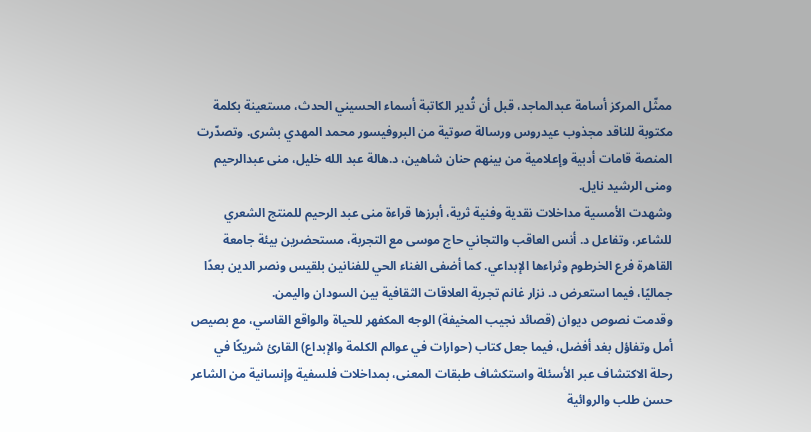ممثّل المركز أسامة عبدالماجد، قبل أن تُدير الكاتبة أسماء الحسيني الحدث، مستعينة بكلمة مكتوبة للناقد مجذوب عيدروس ورسالة صوتية من البروفيسور محمد المهدي بشرى. وتصدّرت المنصة قامات أدبية وإعلامية من بينهم حنان شاهين، د.هالة عبد الله خليل، منى عبدالرحيم ومنى الرشيد نايل.
وشهدت الأمسية مداخلات نقدية وفنية ثرية، أبرزها قراءة منى عبد الرحيم للمنتج الشعري للشاعر، وتفاعل د. أنس العاقب والتجاني حاج موسى مع التجربة، مستحضرين بيئة جامعة القاهرة فرع الخرطوم وثراءها الإبداعي. كما أضفى الغناء الحي للفنانين بلقيس ونصر الدين بعدًا جماليًا، فيما استعرض د. نزار غانم تجربة العلاقات الثقافية بين السودان واليمن.
وقدمت نصوص ديوان (قصائد نجيب المخيفة) الوجه المكفهر للحياة والواقع القاسي، مع بصيص أمل وتفاؤل بغد أفضل، فيما جعل كتاب (حوارات في عوالم الكلمة والإبداع) القارئ شريكًا في رحلة الاكتشاف عبر الأسئلة واستكشاف طبقات المعنى، بمداخلات فلسفية وإنسانية من الشاعر حسن طلب والروائية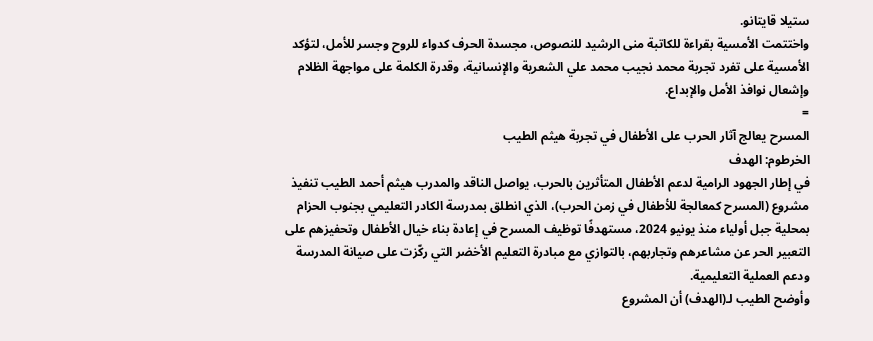ستيلا قايتانو.
واختتمت الأمسية بقراءة للكاتبة منى الرشيد للنصوص، مجسدة الحرف كدواء للروح وجسر للأمل، لتؤكد الأمسية على تفرد تجربة محمد نجيب محمد علي الشعرية والإنسانية، وقدرة الكلمة على مواجهة الظلام وإشعال نوافذ الأمل والإبداع.
=
المسرح يعالج آثار الحرب على الأطفال في تجربة هيثم الطيب
الخرطوم: الهدف
في إطار الجهود الرامية لدعم الأطفال المتأثرين بالحرب، يواصل الناقد والمدرب هيثم أحمد الطيب تنفيذ مشروع (المسرح كمعالجة للأطفال في زمن الحرب)، الذي انطلق بمدرسة الكادر التعليمي بجنوب الحزام بمحلية جبل أولياء منذ يونيو 2024، مستهدفًا توظيف المسرح في إعادة بناء خيال الأطفال وتحفيزهم على التعبير الحر عن مشاعرهم وتجاربهم، بالتوازي مع مبادرة التعليم الأخضر التي ركّزت على صيانة المدرسة ودعم العملية التعليمية.
وأوضح الطيب لـ(الهدف) أن المشروع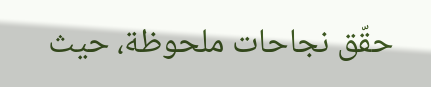حقّق نجاحات ملحوظة، حيث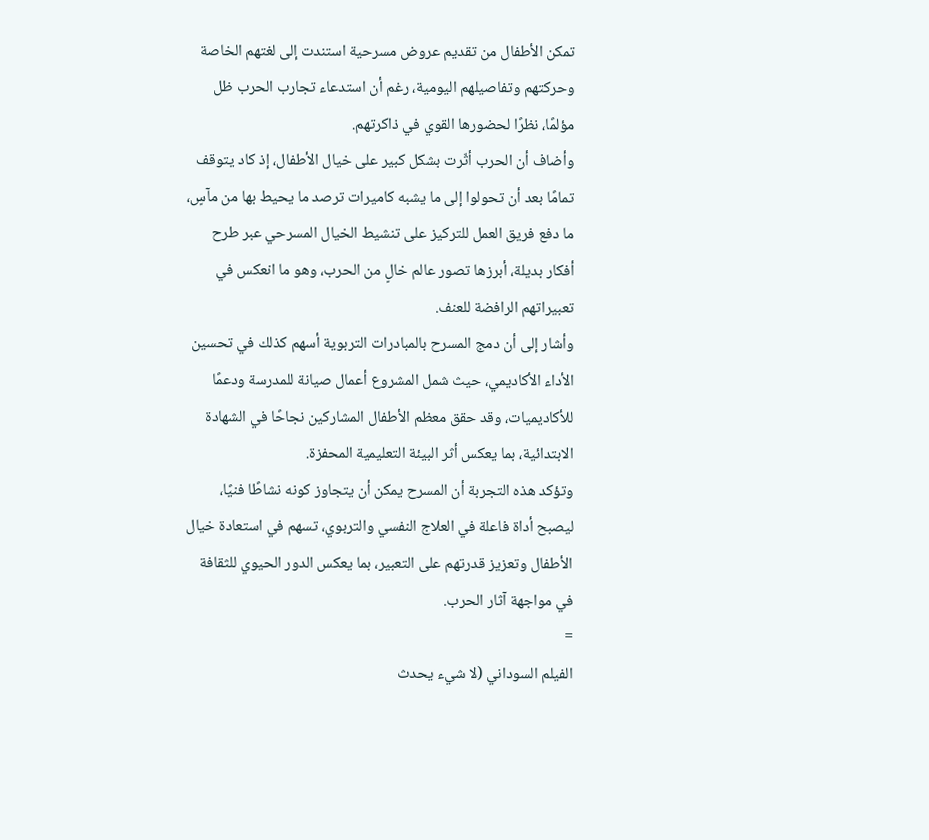تمكن الأطفال من تقديم عروض مسرحية استندت إلى لغتهم الخاصة وحركتهم وتفاصيلهم اليومية، رغم أن استدعاء تجارب الحرب ظل مؤلمًا، نظرًا لحضورها القوي في ذاكرتهم.
وأضاف أن الحرب أثّرت بشكل كبير على خيال الأطفال، إذ كاد يتوقف تمامًا بعد أن تحولوا إلى ما يشبه كاميرات ترصد ما يحيط بها من مآسٍ، ما دفع فريق العمل للتركيز على تنشيط الخيال المسرحي عبر طرح أفكار بديلة، أبرزها تصور عالم خالٍ من الحرب، وهو ما انعكس في تعبيراتهم الرافضة للعنف.
وأشار إلى أن دمج المسرح بالمبادرات التربوية أسهم كذلك في تحسين الأداء الأكاديمي، حيث شمل المشروع أعمال صيانة للمدرسة ودعمًا للأكاديميات، وقد حقق معظم الأطفال المشاركين نجاحًا في الشهادة الابتدائية، بما يعكس أثر البيئة التعليمية المحفزة.
وتؤكد هذه التجربة أن المسرح يمكن أن يتجاوز كونه نشاطًا فنيًا، ليصبح أداة فاعلة في العلاج النفسي والتربوي، تسهم في استعادة خيال الأطفال وتعزيز قدرتهم على التعبير، بما يعكس الدور الحيوي للثقافة في مواجهة آثار الحرب.
=
الفيلم السوداني (لا شيء يحدث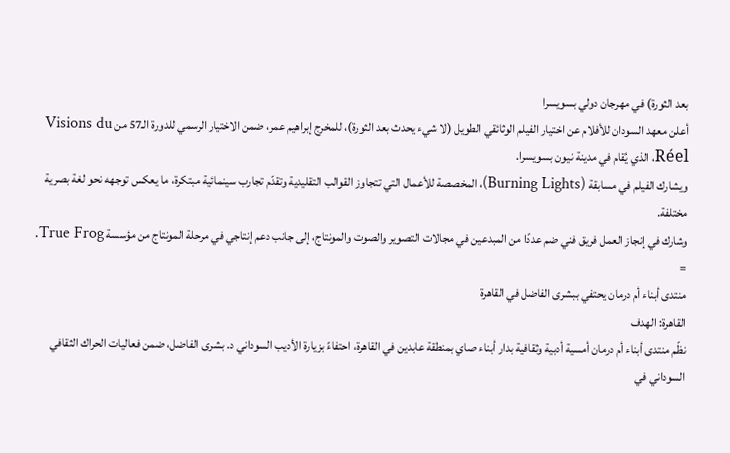بعد الثورة) في مهرجان دولي بسويسرا
أعلن معهد السودان للأفلام عن اختيار الفيلم الوثائقي الطويل (لا شيء يحدث بعد الثورة)، للمخرج إبراهيم عمر، ضمن الاختيار الرسمي للدورة الـ57 من Visions du Réel، الذي يُقام في مدينة نيون بسويسرا.
ويشارك الفيلم في مسابقة (Burning Lights)، المخصصة للأعمال التي تتجاوز القوالب التقليدية وتقدّم تجارب سينمائية مبتكرة، ما يعكس توجهه نحو لغة بصرية مختلفة.
وشارك في إنجاز العمل فريق فني ضم عددًا من المبدعين في مجالات التصوير والصوت والمونتاج، إلى جانب دعم إنتاجي في مرحلة المونتاج من مؤسسة True Frog.
=
منتدى أبناء أم درمان يحتفي ببشرى الفاضل في القاهرة
القاهرة: الهدف
نظّم منتدى أبناء أم درمان أمسية أدبية وثقافية بدار أبناء صاي بمنطقة عابدين في القاهرة، احتفاءً بزيارة الأديب السوداني د. بشرى الفاضل، ضمن فعاليات الحراك الثقافي السوداني في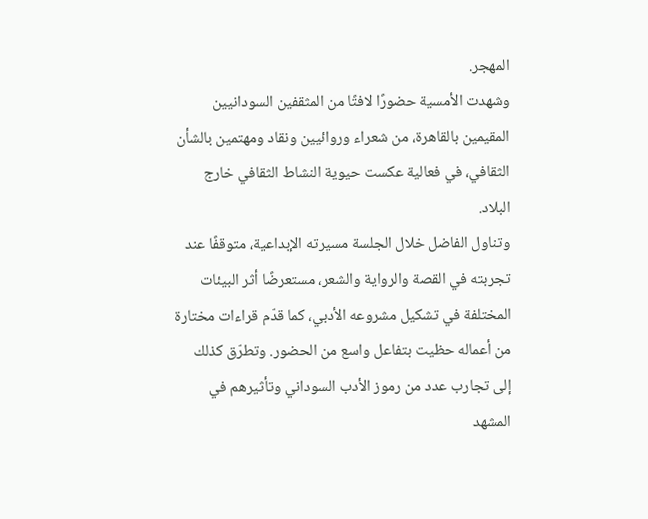المهجر.
وشهدت الأمسية حضورًا لافتًا من المثقفين السودانيين المقيمين بالقاهرة، من شعراء وروائيين ونقاد ومهتمين بالشأن الثقافي، في فعالية عكست حيوية النشاط الثقافي خارج البلاد.
وتناول الفاضل خلال الجلسة مسيرته الإبداعية، متوقفًا عند تجربته في القصة والرواية والشعر، مستعرضًا أثر البيئات المختلفة في تشكيل مشروعه الأدبي، كما قدّم قراءات مختارة من أعماله حظيت بتفاعل واسع من الحضور. وتطرّق كذلك إلى تجارب عدد من رموز الأدب السوداني وتأثيرهم في المشهد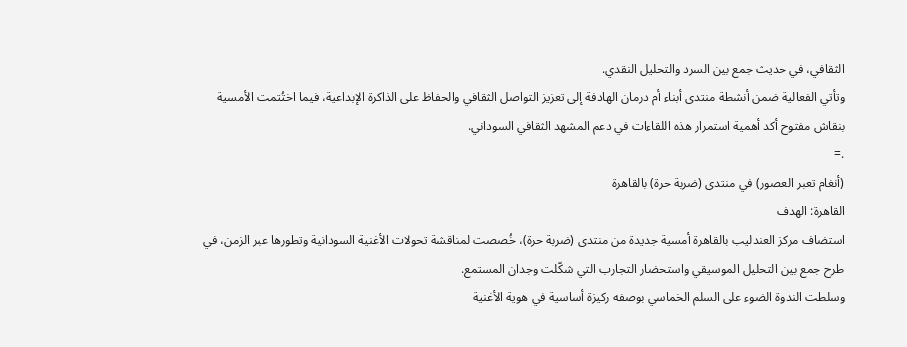الثقافي، في حديث جمع بين السرد والتحليل النقدي.
وتأتي الفعالية ضمن أنشطة منتدى أبناء أم درمان الهادفة إلى تعزيز التواصل الثقافي والحفاظ على الذاكرة الإبداعية، فيما اختُتمت الأمسية بنقاش مفتوح أكد أهمية استمرار هذه اللقاءات في دعم المشهد الثقافي السوداني.
.=
(أنغام تعبر العصور) في منتدى (ضربة حرة) بالقاهرة
القاهرة: الهدف
استضاف مركز العندليب بالقاهرة أمسية جديدة من منتدى (ضربة حرة)، خُصصت لمناقشة تحولات الأغنية السودانية وتطورها عبر الزمن، في طرح جمع بين التحليل الموسيقي واستحضار التجارب التي شكّلت وجدان المستمع.
وسلطت الندوة الضوء على السلم الخماسي بوصفه ركيزة أساسية في هوية الأغنية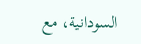السودانية، مع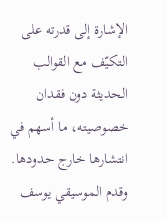الإشارة إلى قدرته على التكيّف مع القوالب الحديثة دون فقدان خصوصيته، ما أسهم في انتشارها خارج حدودها.
وقدم الموسيقي يوسف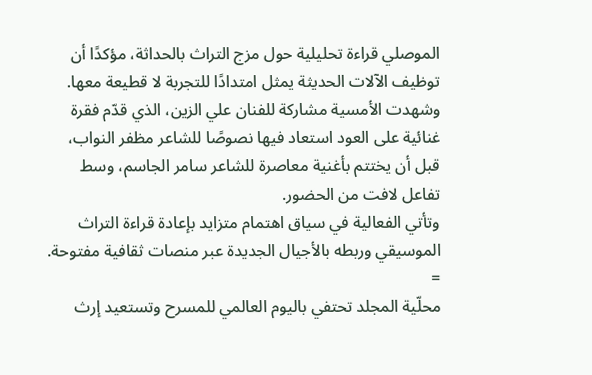الموصلي قراءة تحليلية حول مزج التراث بالحداثة، مؤكدًا أن توظيف الآلات الحديثة يمثل امتدادًا للتجربة لا قطيعة معها. وشهدت الأمسية مشاركة للفنان علي الزين، الذي قدّم فقرة غنائية على العود استعاد فيها نصوصًا للشاعر مظفر النواب، قبل أن يختتم بأغنية معاصرة للشاعر سامر الجاسم، وسط تفاعل لافت من الحضور.
وتأتي الفعالية في سياق اهتمام متزايد بإعادة قراءة التراث الموسيقي وربطه بالأجيال الجديدة عبر منصات ثقافية مفتوحة.
=
محلّية المجلد تحتفي باليوم العالمي للمسرح وتستعيد إرث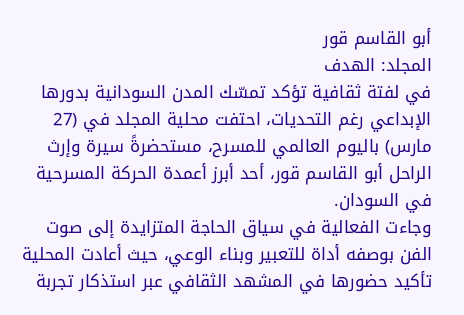أبو القاسم قور
المجلد: الهدف
في لفتة ثقافية تؤكد تمسّك المدن السودانية بدورها الإبداعي رغم التحديات، احتفت محلية المجلد في (27 مارس) باليوم العالمي للمسرح، مستحضرةً سيرة وإرث الراحل أبو القاسم قور، أحد أبرز أعمدة الحركة المسرحية في السودان.
وجاءت الفعالية في سياق الحاجة المتزايدة إلى صوت الفن بوصفه أداة للتعبير وبناء الوعي، حيث أعادت المحلية تأكيد حضورها في المشهد الثقافي عبر استذكار تجربة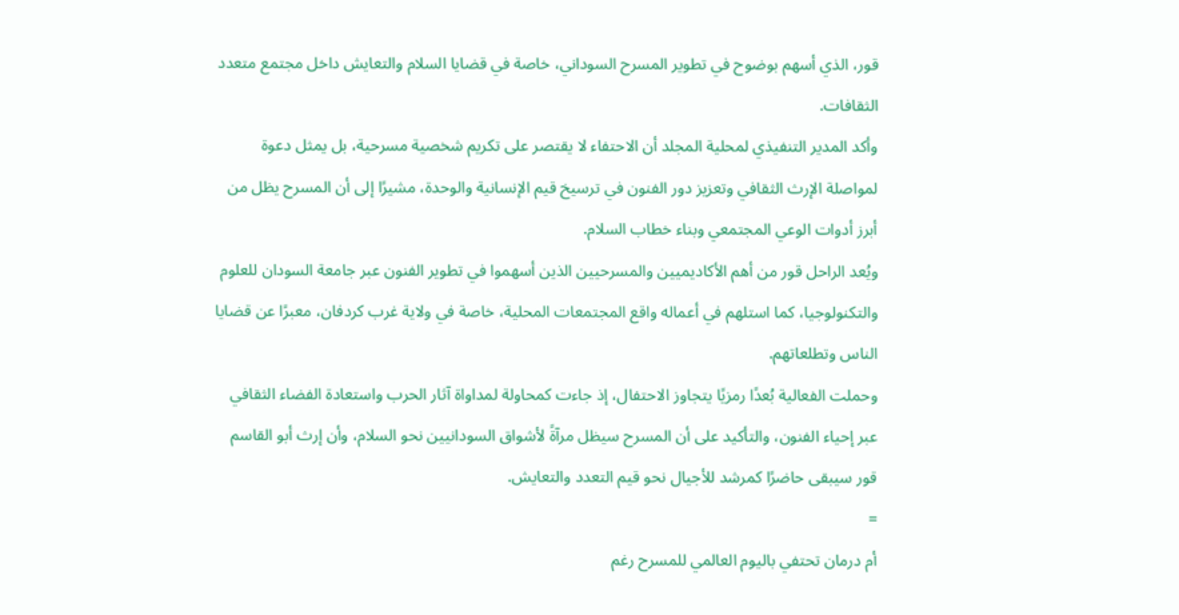قور، الذي أسهم بوضوح في تطوير المسرح السوداني، خاصة في قضايا السلام والتعايش داخل مجتمع متعدد الثقافات.
وأكد المدير التنفيذي لمحلية المجلد أن الاحتفاء لا يقتصر على تكريم شخصية مسرحية، بل يمثل دعوة لمواصلة الإرث الثقافي وتعزيز دور الفنون في ترسيخ قيم الإنسانية والوحدة، مشيرًا إلى أن المسرح يظل من أبرز أدوات الوعي المجتمعي وبناء خطاب السلام.
ويُعد الراحل قور من أهم الأكاديميين والمسرحيين الذين أسهموا في تطوير الفنون عبر جامعة السودان للعلوم والتكنولوجيا، كما استلهم في أعماله واقع المجتمعات المحلية، خاصة في ولاية غرب كردفان، معبرًا عن قضايا الناس وتطلعاتهم.
وحملت الفعالية بُعدًا رمزيًا يتجاوز الاحتفال، إذ جاءت كمحاولة لمداواة آثار الحرب واستعادة الفضاء الثقافي عبر إحياء الفنون، والتأكيد على أن المسرح سيظل مرآةً لأشواق السودانيين نحو السلام، وأن إرث أبو القاسم قور سيبقى حاضرًا كمرشد للأجيال نحو قيم التعدد والتعايش.
=
أم درمان تحتفي باليوم العالمي للمسرح رغم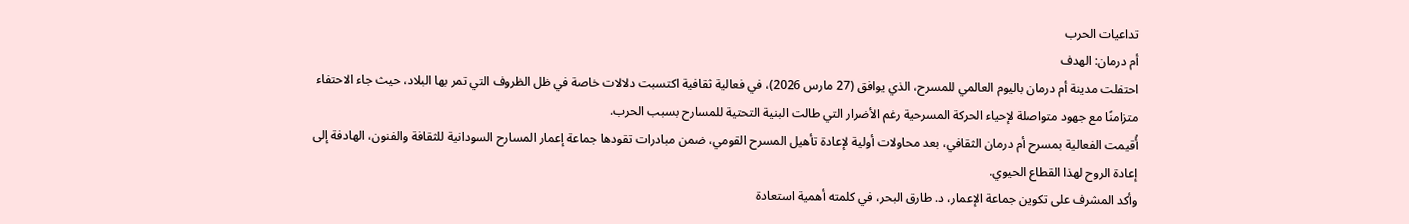تداعيات الحرب
أم درمان: الهدف
احتفلت مدينة أم درمان باليوم العالمي للمسرح، الذي يوافق (27 مارس 2026)، في فعالية ثقافية اكتسبت دلالات خاصة في ظل الظروف التي تمر بها البلاد، حيث جاء الاحتفاء متزامنًا مع جهود متواصلة لإحياء الحركة المسرحية رغم الأضرار التي طالت البنية التحتية للمسارح بسبب الحرب.
أُقيمت الفعالية بمسرح أم درمان الثقافي، بعد محاولات أولية لإعادة تأهيل المسرح القومي، ضمن مبادرات تقودها جماعة إعمار المسارح السودانية للثقافة والفنون، الهادفة إلى إعادة الروح لهذا القطاع الحيوي.
وأكد المشرف على تكوين جماعة الإعمار، د. طارق البحر، في كلمته أهمية استعادة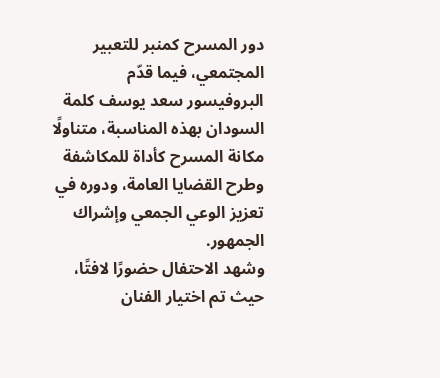دور المسرح كمنبر للتعبير المجتمعي، فيما قدّم البروفيسور سعد يوسف كلمة السودان بهذه المناسبة، متناولًا مكانة المسرح كأداة للمكاشفة وطرح القضايا العامة، ودوره في تعزيز الوعي الجمعي وإشراك الجمهور.
وشهد الاحتفال حضورًا لافتًا، حيث تم اختيار الفنان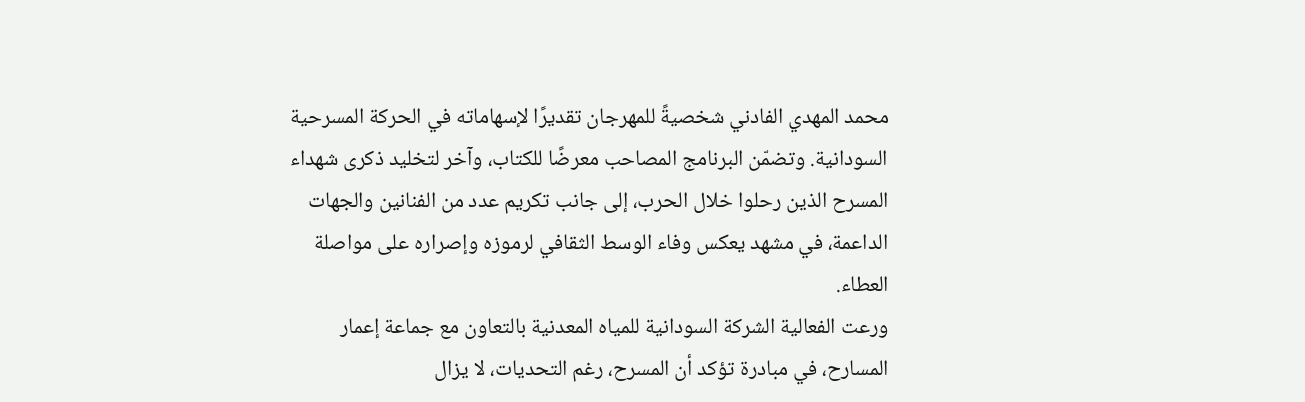محمد المهدي الفادني شخصيةً للمهرجان تقديرًا لإسهاماته في الحركة المسرحية السودانية. وتضمّن البرنامج المصاحب معرضًا للكتاب، وآخر لتخليد ذكرى شهداء المسرح الذين رحلوا خلال الحرب، إلى جانب تكريم عدد من الفنانين والجهات الداعمة، في مشهد يعكس وفاء الوسط الثقافي لرموزه وإصراره على مواصلة العطاء.
ورعت الفعالية الشركة السودانية للمياه المعدنية بالتعاون مع جماعة إعمار المسارح، في مبادرة تؤكد أن المسرح، رغم التحديات، لا يزال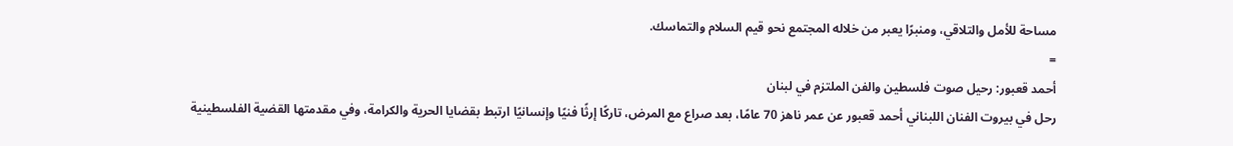مساحة للأمل والتلاقي، ومنبرًا يعبر من خلاله المجتمع نحو قيم السلام والتماسك.
=
أحمد قعبور: رحيل صوت فلسطين والفن الملتزم في لبنان
رحل في بيروت الفنان اللبناني أحمد قعبور عن عمر ناهز 70 عامًا، بعد صراع مع المرض، تاركًا إرثًا فنيًا وإنسانيًا ارتبط بقضايا الحرية والكرامة، وفي مقدمتها القضية الفلسطينية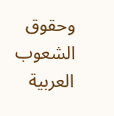وحقوق الشعوب العربية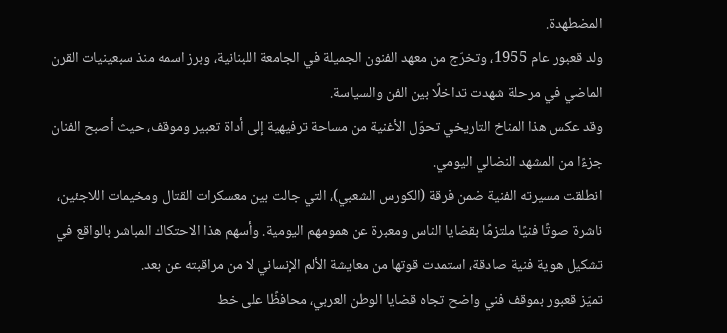المضطهدة.
ولد قعبور عام 1955، وتخرّج من معهد الفنون الجميلة في الجامعة اللبنانية، وبرز اسمه منذ سبعينيات القرن الماضي في مرحلة شهدت تداخلًا بين الفن والسياسة.
وقد عكس هذا المناخ التاريخي تحوّل الأغنية من مساحة ترفيهية إلى أداة تعبير وموقف، حيث أصبح الفنان جزءًا من المشهد النضالي اليومي.
انطلقت مسيرته الفنية ضمن فرقة (الكورس الشعبي)، التي جالت بين معسكرات القتال ومخيمات اللاجئين، ناشرة صوتًا فنيًا ملتزمًا بقضايا الناس ومعبرة عن همومهم اليومية. وأسهم هذا الاحتكاك المباشر بالواقع في تشكيل هوية فنية صادقة، استمدت قوتها من معايشة الألم الإنساني لا من مراقبته عن بعد.
تميّز قعبور بموقف فني واضح تجاه قضايا الوطن العربي، محافظًا على خط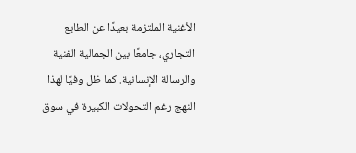الأغنية الملتزمة بعيدًا عن الطابع التجاري، جامعًا بين الجمالية الفنية والرسالة الإنسانية. كما ظل وفيًا لهذا النهج رغم التحولات الكبيرة في سوق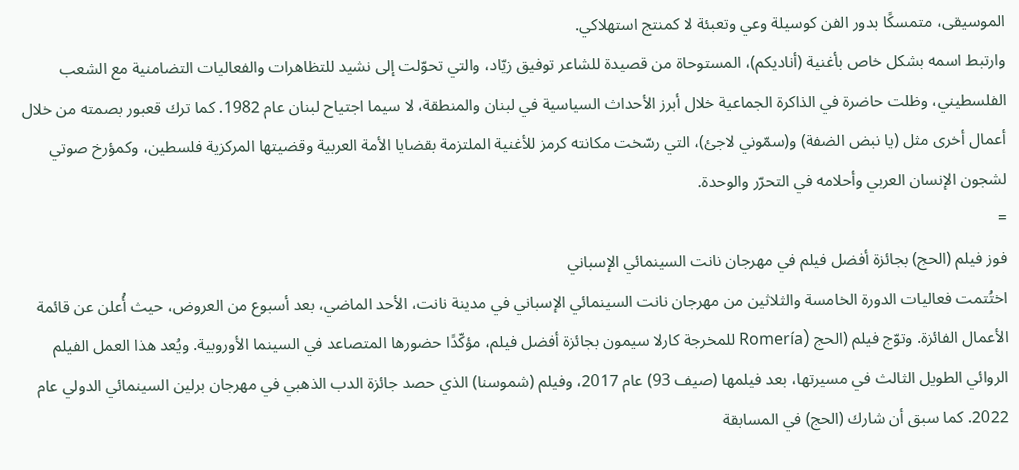الموسيقى، متمسكًا بدور الفن كوسيلة وعي وتعبئة لا كمنتج استهلاكي.
وارتبط اسمه بشكل خاص بأغنية (أناديكم)، المستوحاة من قصيدة للشاعر توفيق زيّاد، والتي تحوّلت إلى نشيد للتظاهرات والفعاليات التضامنية مع الشعب الفلسطيني، وظلت حاضرة في الذاكرة الجماعية خلال أبرز الأحداث السياسية في لبنان والمنطقة، لا سيما اجتياح لبنان عام 1982. كما ترك قعبور بصمته من خلال أعمال أخرى مثل (يا نبض الضفة) و(سمّوني لاجئ)، التي رسّخت مكانته كرمز للأغنية الملتزمة بقضايا الأمة العربية وقضيتها المركزية فلسطين، وكمؤرخ صوتي لشجون الإنسان العربي وأحلامه في التحرّر والوحدة.
=
فوز فيلم (الحج) بجائزة أفضل فيلم في مهرجان نانت السينمائي الإسباني
اختُتمت فعاليات الدورة الخامسة والثلاثين من مهرجان نانت السينمائي الإسباني في مدينة نانت، الأحد الماضي، بعد أسبوع من العروض، حيث أُعلن عن قائمة الأعمال الفائزة. وتوّج فيلم (الحج (Romería للمخرجة كارلا سيمون بجائزة أفضل فيلم، مؤكّدًا حضورها المتصاعد في السينما الأوروبية. ويُعد هذا العمل الفيلم الروائي الطويل الثالث في مسيرتها، بعد فيلمها (صيف 93) عام 2017، وفيلم (شموسنا) الذي حصد جائزة الدب الذهبي في مهرجان برلين السينمائي الدولي عام 2022. كما سبق أن شارك (الحج) في المسابقة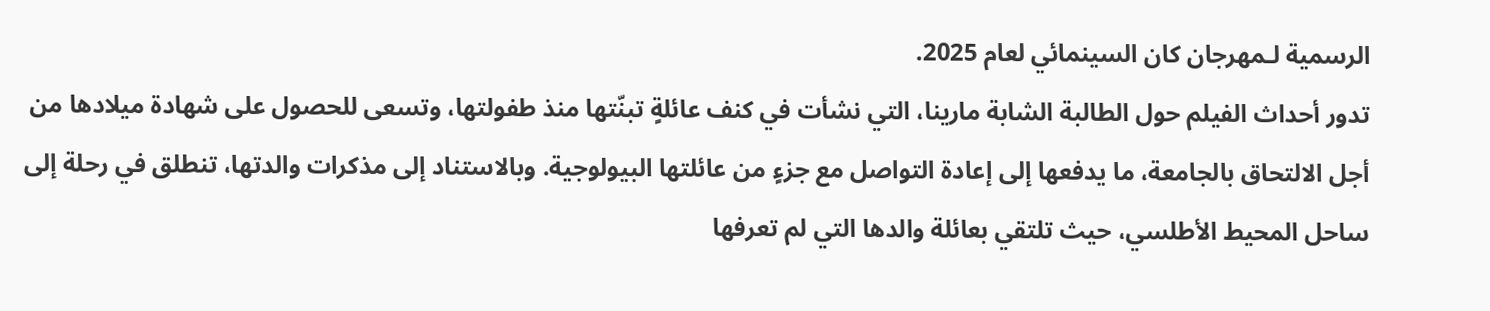الرسمية لـمهرجان كان السينمائي لعام 2025.
تدور أحداث الفيلم حول الطالبة الشابة مارينا، التي نشأت في كنف عائلةٍ تبنّتها منذ طفولتها، وتسعى للحصول على شهادة ميلادها من أجل الالتحاق بالجامعة، ما يدفعها إلى إعادة التواصل مع جزءٍ من عائلتها البيولوجية. وبالاستناد إلى مذكرات والدتها، تنطلق في رحلة إلى ساحل المحيط الأطلسي، حيث تلتقي بعائلة والدها التي لم تعرفها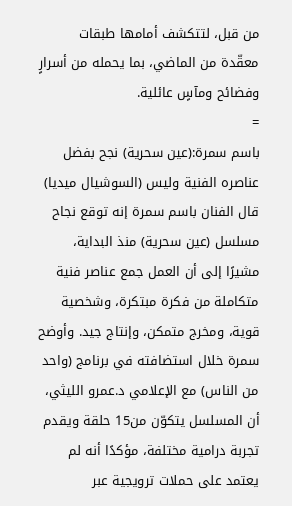من قبل، لتتكشف أمامها طبقات معقّدة من الماضي، بما يحمله من أسرارٍ وفضائح ومآسٍ عائلية.
=
باسم سمرة:(عين سحرية) نجح بفضل عناصره الفنية وليس (السوشيال ميديا)
قال الفنان باسم سمرة إنه توقع نجاح مسلسل (عين سحرية) منذ البداية، مشيرًا إلى أن العمل جمع عناصر فنية متكاملة من فكرة مبتكرة، وشخصية قوية، ومخرج متمكن، وإنتاج جيد. وأوضح سمرة خلال استضافته في برنامج (واحد من الناس) مع الإعلامي د.عمرو الليثي، أن المسلسل يتكوّن من15 حلقة ويقدم تجربة درامية مختلفة، مؤكدًا أنه لم يعتمد على حملات ترويجية عبر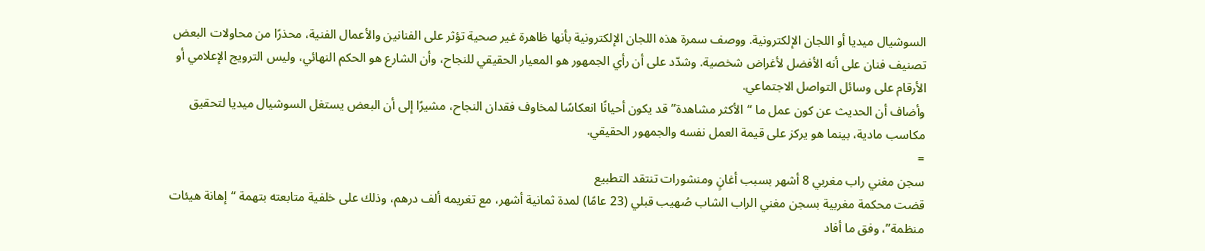السوشيال ميديا أو اللجان الإلكترونية. ووصف سمرة هذه اللجان الإلكترونية بأنها ظاهرة غير صحية تؤثر على الفنانين والأعمال الفنية، محذرًا من محاولات البعض تصنيف فنان على أنه الأفضل لأغراض شخصية. وشدّد على أن رأي الجمهور هو المعيار الحقيقي للنجاح، وأن الشارع هو الحكم النهائي، وليس الترويج الإعلامي أو الأرقام على وسائل التواصل الاجتماعي.
وأضاف أن الحديث عن كون عمل ما “الأكثر مشاهدة” قد يكون أحيانًا انعكاسًا لمخاوف فقدان النجاح، مشيرًا إلى أن البعض يستغل السوشيال ميديا لتحقيق مكاسب مادية، بينما هو يركز على قيمة العمل نفسه والجمهور الحقيقي.
=
سجن مغني راب مغربي 8 أشهر بسبب أغانٍ ومنشورات تنتقد التطبيع
قضت محكمة مغربية بسجن مغني الراب الشاب صُهيب قبلي (23 عامًا) لمدة ثمانية أشهر، مع تغريمه ألف درهم، وذلك على خلفية متابعته بتهمة “إهانة هيئات منظمة”، وفق ما أفاد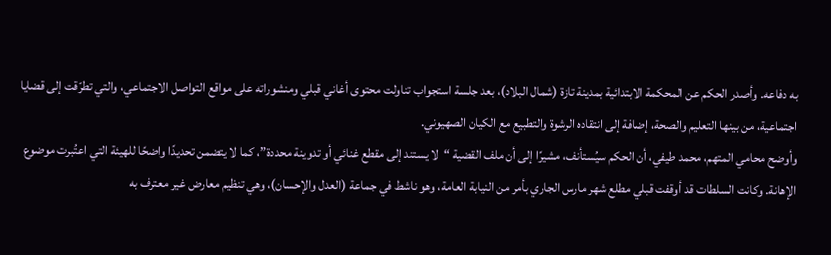به دفاعه. وأصدر الحكم عن المحكمة الابتدائية بمدينة تازة (شمال البلاد)، بعد جلسة استجواب تناولت محتوى أغاني قبلي ومنشوراته على مواقع التواصل الاجتماعي، والتي تطرّقت إلى قضايا اجتماعية، من بينها التعليم والصحة، إضافة إلى انتقاده الرشوة والتطبيع مع الكيان الصهيوني.
وأوضح محامي المتهم، محمد طيفي، أن الحكم سيُستأنف، مشيرًا إلى أن ملف القضية “لا يستند إلى مقطع غنائي أو تدوينة محددة”، كما لا يتضمن تحديدًا واضحًا للهيئة التي اعتُبرت موضوع الإهانة. وكانت السلطات قد أوقفت قبلي مطلع شهر مارس الجاري بأمر من النيابة العامة، وهو ناشط في جماعة (العدل والإحسان)، وهي تنظيم معارض غير معترف به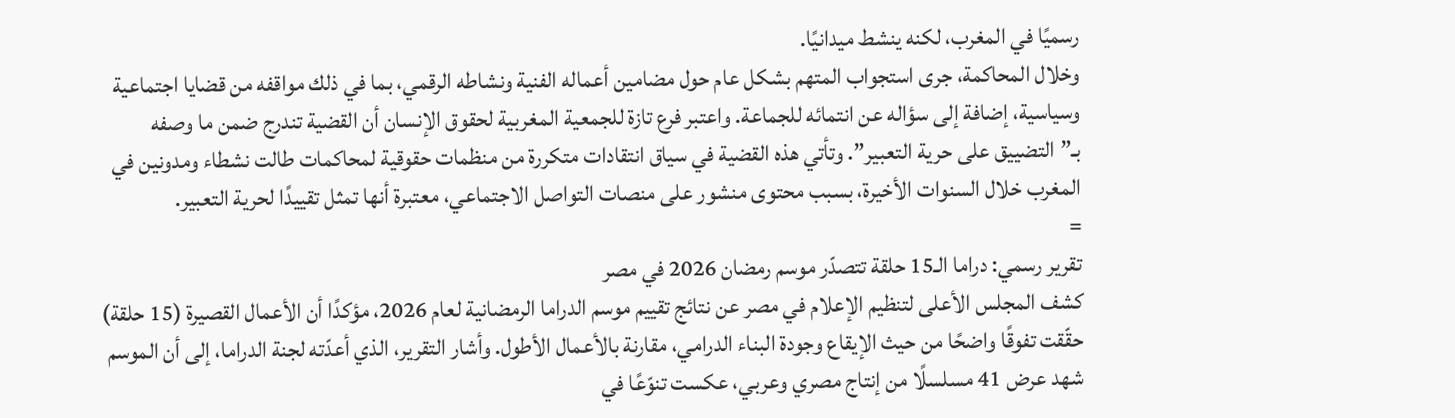رسميًا في المغرب، لكنه ينشط ميدانيًا.
وخلال المحاكمة، جرى استجواب المتهم بشكل عام حول مضامين أعماله الفنية ونشاطه الرقمي، بما في ذلك مواقفه من قضايا اجتماعية وسياسية، إضافة إلى سؤاله عن انتمائه للجماعة. واعتبر فرع تازة للجمعية المغربية لحقوق الإنسان أن القضية تندرج ضمن ما وصفه بـ”التضييق على حرية التعبير”. وتأتي هذه القضية في سياق انتقادات متكررة من منظمات حقوقية لمحاكمات طالت نشطاء ومدونين في المغرب خلال السنوات الأخيرة، بسبب محتوى منشور على منصات التواصل الاجتماعي، معتبرة أنها تمثل تقييدًا لحرية التعبير.
=
تقرير رسمي: دراما الـ15 حلقة تتصدّر موسم رمضان 2026 في مصر
كشف المجلس الأعلى لتنظيم الإعلام في مصر عن نتائج تقييم موسم الدراما الرمضانية لعام 2026، مؤكدًا أن الأعمال القصيرة (15 حلقة) حقّقت تفوقًا واضحًا من حيث الإيقاع وجودة البناء الدرامي، مقارنة بالأعمال الأطول. وأشار التقرير، الذي أعدّته لجنة الدراما، إلى أن الموسم شهد عرض 41 مسلسلًا من إنتاج مصري وعربي، عكست تنوّعًا في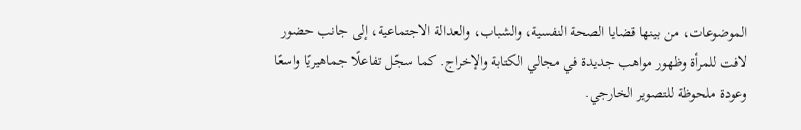الموضوعات، من بينها قضايا الصحة النفسية، والشباب، والعدالة الاجتماعية، إلى جانب حضور لافت للمرأة وظهور مواهب جديدة في مجالي الكتابة والإخراج. كما سجّل تفاعلًا جماهيريًا واسعًا وعودة ملحوظة للتصوير الخارجي.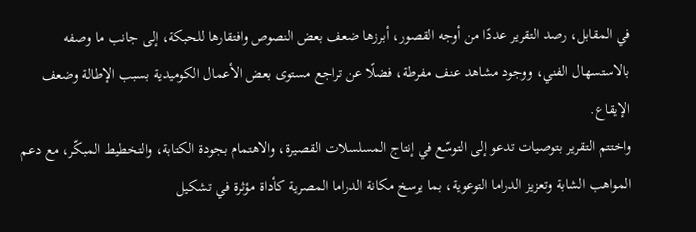في المقابل، رصد التقرير عددًا من أوجه القصور، أبرزها ضعف بعض النصوص وافتقارها للحبكة، إلى جانب ما وصفه بالاستسهال الفني، ووجود مشاهد عنف مفرطة، فضلًا عن تراجع مستوى بعض الأعمال الكوميدية بسبب الإطالة وضعف الإيقاع.
واختتم التقرير بتوصيات تدعو إلى التوسّع في إنتاج المسلسلات القصيرة، والاهتمام بجودة الكتابة، والتخطيط المبكّر، مع دعم المواهب الشابة وتعزيز الدراما التوعوية، بما يرسخ مكانة الدراما المصرية كأداة مؤثرة في تشكيل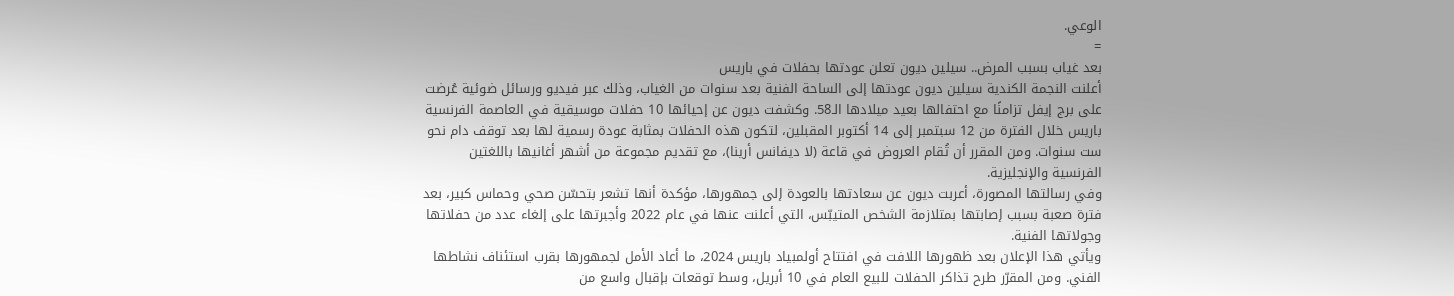الوعي.
=
بعد غياب بسبب المرض.. سيلين ديون تعلن عودتها بحفلات في باريس
أعلنت النجمة الكندية سيلين ديون عودتها إلى الساحة الفنية بعد سنوات من الغياب، وذلك عبر فيديو ورسائل ضوئية عُرضت على برج إيفل تزامنًا مع احتفالها بعيد ميلادها الـ58. وكشفت ديون عن إحيائها 10 حفلات موسيقية في العاصمة الفرنسية باريس خلال الفترة من 12 سبتمبر إلى 14 أكتوبر المقبلين، لتكون هذه الحفلات بمثابة عودة رسمية لها بعد توقف دام نحو ست سنوات. ومن المقرر أن تُقام العروض في قاعة (لا ديفانس أرينا)، مع تقديم مجموعة من أشهر أغانيها باللغتين الفرنسية والإنجليزية.
وفي رسالتها المصورة، أعربت ديون عن سعادتها بالعودة إلى جمهورها، مؤكدة أنها تشعر بتحسّن صحي وحماس كبير، بعد فترة صعبة بسبب إصابتها بمتلازمة الشخص المتيبّس، التي أعلنت عنها في عام 2022 وأجبرتها على إلغاء عدد من حفلاتها وجولاتها الفنية.
ويأتي هذا الإعلان بعد ظهورها اللافت في افتتاح أولمبياد باريس 2024، ما أعاد الأمل لجمهورها بقرب استئناف نشاطها الفني. ومن المقرّر طرح تذاكر الحفلات للبيع العام في 10 أبريل، وسط توقعات بإقبال واسع من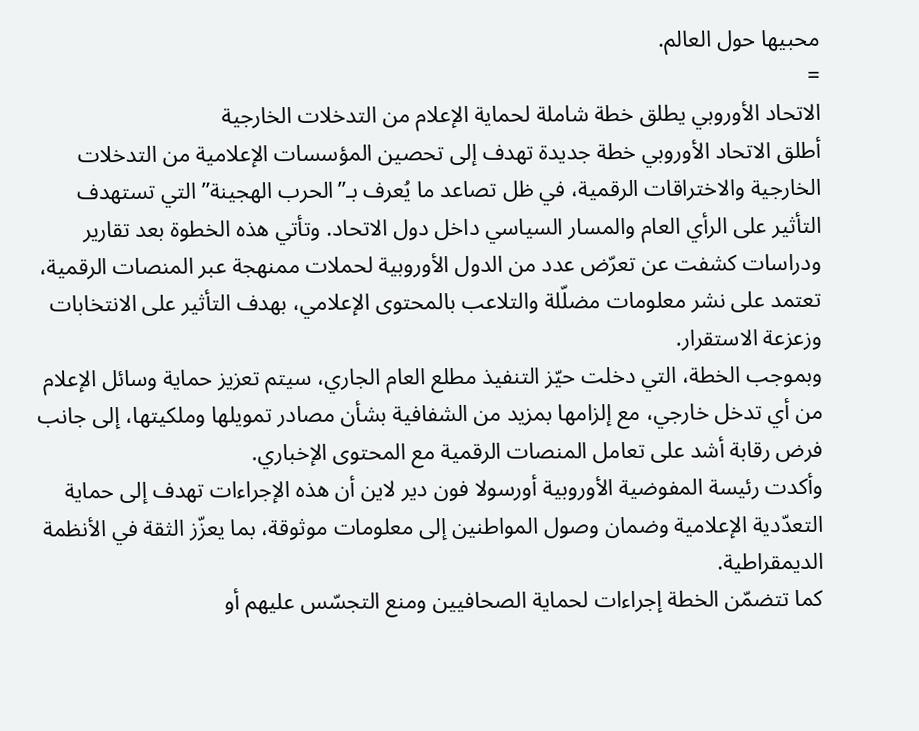محبيها حول العالم.
=
الاتحاد الأوروبي يطلق خطة شاملة لحماية الإعلام من التدخلات الخارجية
أطلق الاتحاد الأوروبي خطة جديدة تهدف إلى تحصين المؤسسات الإعلامية من التدخلات الخارجية والاختراقات الرقمية، في ظل تصاعد ما يُعرف بـ”الحرب الهجينة” التي تستهدف التأثير على الرأي العام والمسار السياسي داخل دول الاتحاد. وتأتي هذه الخطوة بعد تقارير ودراسات كشفت عن تعرّض عدد من الدول الأوروبية لحملات ممنهجة عبر المنصات الرقمية، تعتمد على نشر معلومات مضلّلة والتلاعب بالمحتوى الإعلامي، بهدف التأثير على الانتخابات وزعزعة الاستقرار.
وبموجب الخطة، التي دخلت حيّز التنفيذ مطلع العام الجاري، سيتم تعزيز حماية وسائل الإعلام من أي تدخل خارجي، مع إلزامها بمزيد من الشفافية بشأن مصادر تمويلها وملكيتها، إلى جانب فرض رقابة أشد على تعامل المنصات الرقمية مع المحتوى الإخباري.
وأكدت رئيسة المفوضية الأوروبية أورسولا فون دير لاين أن هذه الإجراءات تهدف إلى حماية التعدّدية الإعلامية وضمان وصول المواطنين إلى معلومات موثوقة، بما يعزّز الثقة في الأنظمة الديمقراطية.
كما تتضمّن الخطة إجراءات لحماية الصحافيين ومنع التجسّس عليهم أو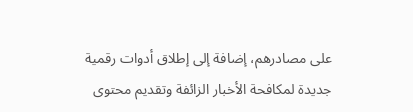على مصادرهم، إضافة إلى إطلاق أدوات رقمية جديدة لمكافحة الأخبار الزائفة وتقديم محتوى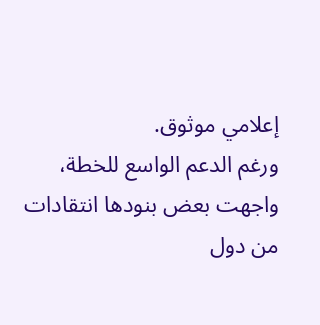إعلامي موثوق.
ورغم الدعم الواسع للخطة، واجهت بعض بنودها انتقادات من دول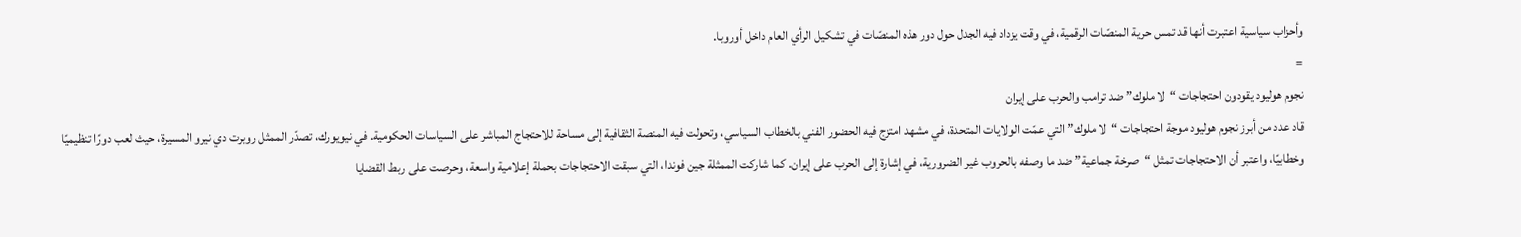وأحزاب سياسية اعتبرت أنها قد تمس حرية المنصّات الرقمية، في وقت يزداد فيه الجدل حول دور هذه المنصّات في تشكيل الرأي العام داخل أوروبا.
=
نجوم هوليود يقودون احتجاجات “لا ملوك” ضد ترامب والحرب على إيران
قاد عدد من أبرز نجوم هوليود موجة احتجاجات “لا ملوك” التي عمّت الولايات المتحدة، في مشهد امتزج فيه الحضور الفني بالخطاب السياسي، وتحولت فيه المنصة الثقافية إلى مساحة للاحتجاج المباشر على السياسات الحكومية. في نيويورك، تصدّر الممثل روبرت دي نيرو المسيرة، حيث لعب دورًا تنظيميًا وخطابيًا، واعتبر أن الاحتجاجات تمثل “صرخة جماعية” ضد ما وصفه بالحروب غير الضرورية، في إشارة إلى الحرب على إيران. كما شاركت الممثلة جين فوندا، التي سبقت الاحتجاجات بحملة إعلامية واسعة، وحرصت على ربط القضايا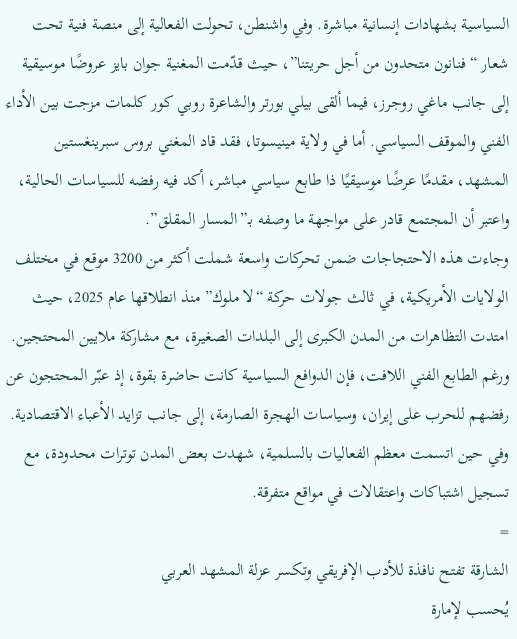السياسية بشهادات إنسانية مباشرة. وفي واشنطن، تحولت الفعالية إلى منصة فنية تحت شعار “فنانون متحدون من أجل حريتنا”، حيث قدّمت المغنية جوان بايز عروضًا موسيقية إلى جانب ماغي روجرز، فيما ألقى بيلي بورتر والشاعرة روبي كور كلمات مزجت بين الأداء الفني والموقف السياسي. أما في ولاية مينيسوتا، فقد قاد المغني بروس سبرينغستين المشهد، مقدمًا عرضًا موسيقيًا ذا طابع سياسي مباشر، أكد فيه رفضه للسياسات الحالية، واعتبر أن المجتمع قادر على مواجهة ما وصفه بـ”المسار المقلق”.
وجاءت هذه الاحتجاجات ضمن تحركات واسعة شملت أكثر من 3200 موقع في مختلف الولايات الأمريكية، في ثالث جولات حركة “لا ملوك” منذ انطلاقها عام 2025، حيث امتدت التظاهرات من المدن الكبرى إلى البلدات الصغيرة، مع مشاركة ملايين المحتجين.
ورغم الطابع الفني اللافت، فإن الدوافع السياسية كانت حاضرة بقوة، إذ عبّر المحتجون عن رفضهم للحرب على إيران، وسياسات الهجرة الصارمة، إلى جانب تزايد الأعباء الاقتصادية. وفي حين اتسمت معظم الفعاليات بالسلمية، شهدت بعض المدن توترات محدودة، مع تسجيل اشتباكات واعتقالات في مواقع متفرقة.
=
الشارقة تفتح نافذة للأدب الإفريقي وتكسر عزلة المشهد العربي
يُحسب لإمارة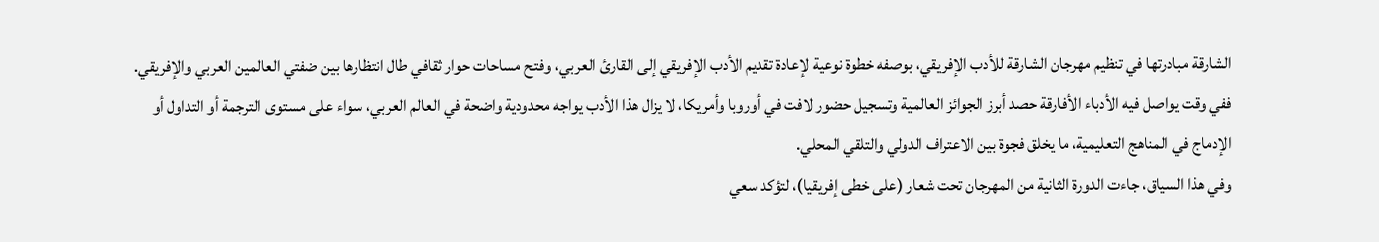الشارقة مبادرتها في تنظيم مهرجان الشارقة للأدب الإفريقي، بوصفه خطوة نوعية لإعادة تقديم الأدب الإفريقي إلى القارئ العربي، وفتح مساحات حوار ثقافي طال انتظارها بين ضفتي العالمين العربي والإفريقي.
ففي وقت يواصل فيه الأدباء الأفارقة حصد أبرز الجوائز العالمية وتسجيل حضور لافت في أوروبا وأمريكا، لا يزال هذا الأدب يواجه محدودية واضحة في العالم العربي، سواء على مستوى الترجمة أو التداول أو الإدماج في المناهج التعليمية، ما يخلق فجوة بين الاعتراف الدولي والتلقي المحلي.
وفي هذا السياق، جاءت الدورة الثانية من المهرجان تحت شعار (على خطى إفريقيا)، لتؤكد سعي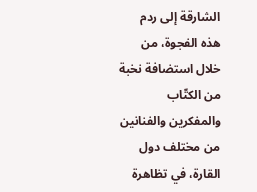الشارقة إلى ردم هذه الفجوة، من خلال استضافة نخبة من الكتّاب والمفكرين والفنانين من مختلف دول القارة، في تظاهرة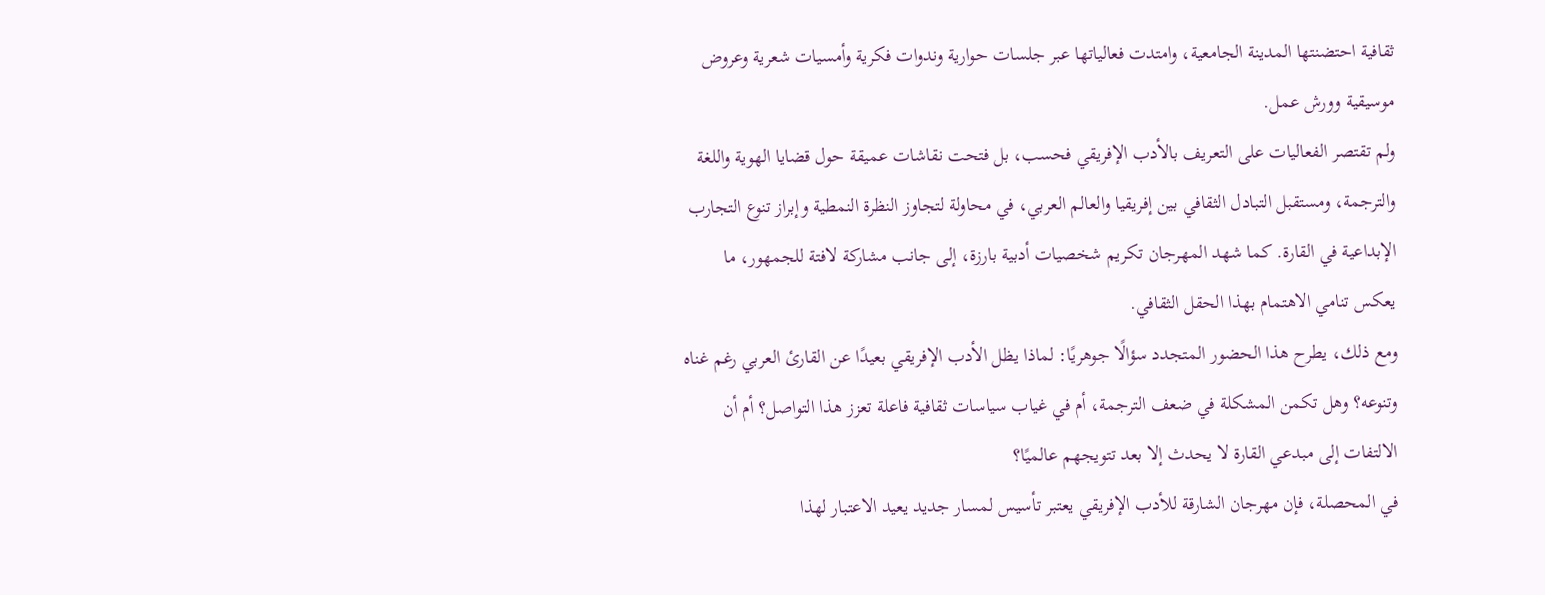ثقافية احتضنتها المدينة الجامعية، وامتدت فعالياتها عبر جلسات حوارية وندوات فكرية وأمسيات شعرية وعروض موسيقية وورش عمل.
ولم تقتصر الفعاليات على التعريف بالأدب الإفريقي فحسب، بل فتحت نقاشات عميقة حول قضايا الهوية واللغة والترجمة، ومستقبل التبادل الثقافي بين إفريقيا والعالم العربي، في محاولة لتجاوز النظرة النمطية وإبراز تنوع التجارب الإبداعية في القارة. كما شهد المهرجان تكريم شخصيات أدبية بارزة، إلى جانب مشاركة لافتة للجمهور، ما يعكس تنامي الاهتمام بهذا الحقل الثقافي.
ومع ذلك، يطرح هذا الحضور المتجدد سؤالًا جوهريًا: لماذا يظل الأدب الإفريقي بعيدًا عن القارئ العربي رغم غناه وتنوعه؟ وهل تكمن المشكلة في ضعف الترجمة، أم في غياب سياسات ثقافية فاعلة تعزز هذا التواصل؟ أم أن الالتفات إلى مبدعي القارة لا يحدث إلا بعد تتويجهم عالميًا؟
في المحصلة، فإن مهرجان الشارقة للأدب الإفريقي يعتبر تأسيس لمسار جديد يعيد الاعتبار لهذا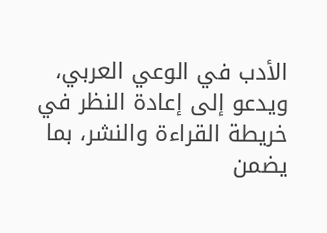الأدب في الوعي العربي، ويدعو إلى إعادة النظر في خريطة القراءة والنشر، بما يضمن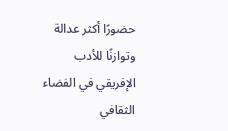حضورًا أكثر عدالة وتوازنًا للأدب الإفريقي في الفضاء الثقافي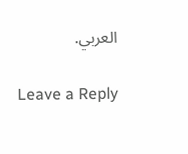العربي.

Leave a Reply